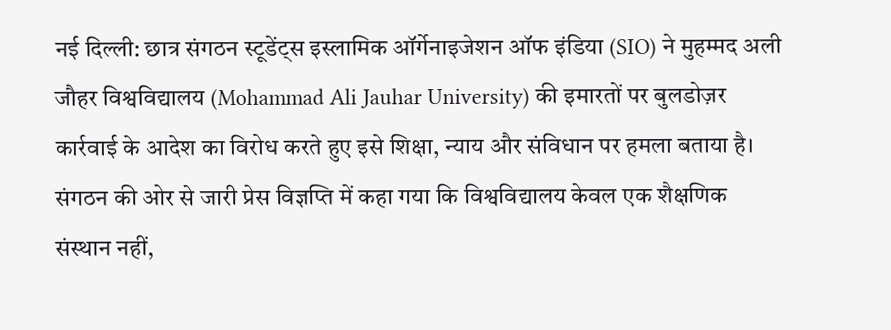नई दिल्ली: छात्र संगठन स्टूडेंट्स इस्लामिक ऑर्गेनाइजेशन ऑफ इंडिया (SIO) ने मुहम्मद अली जौहर विश्वविद्यालय (Mohammad Ali Jauhar University) की इमारतों पर बुलडोज़र कार्रवाई के आदेश का विरोध करते हुए इसे शिक्षा, न्याय और संविधान पर हमला बताया है।
संगठन की ओर से जारी प्रेस विज्ञप्ति में कहा गया कि विश्वविद्यालय केवल एक शैक्षणिक संस्थान नहीं,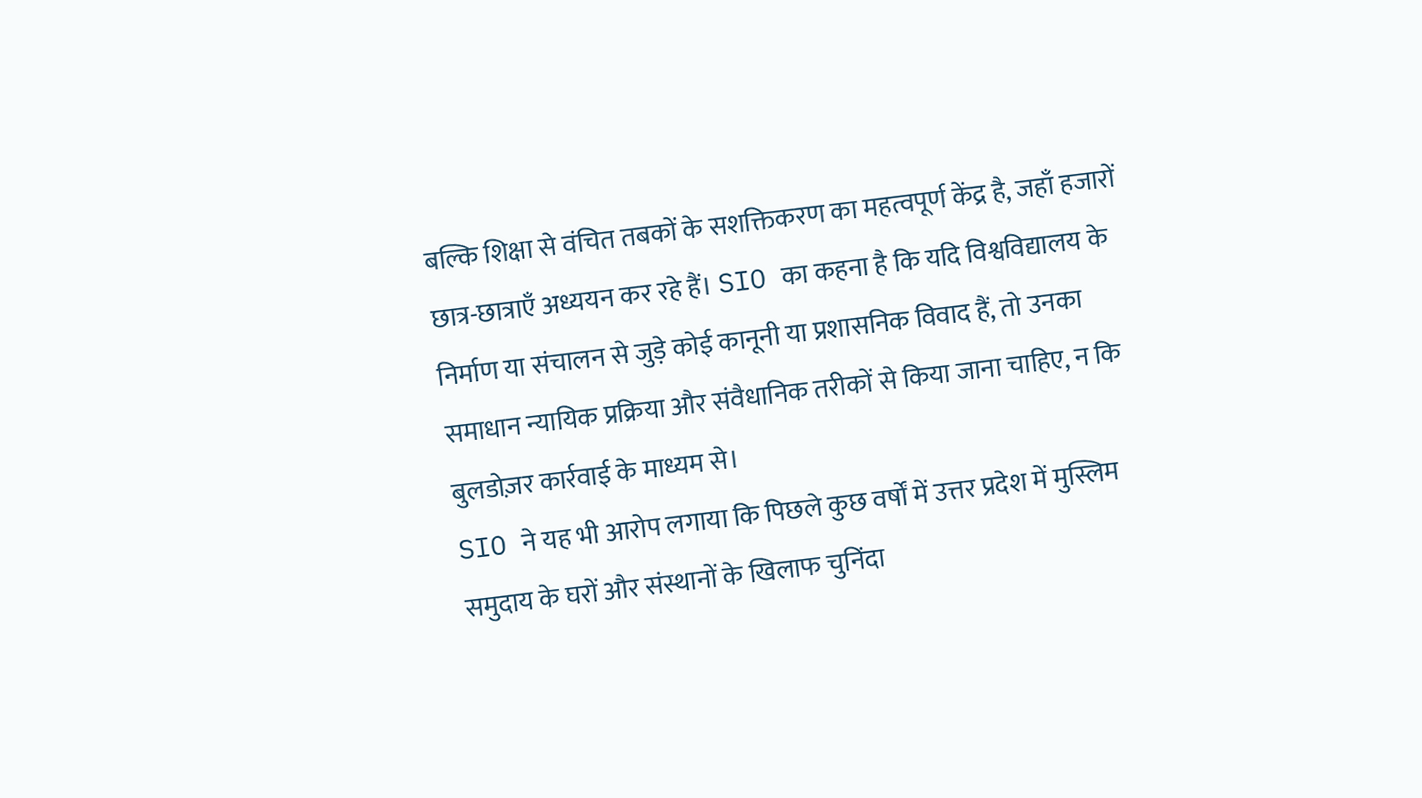बल्कि शिक्षा से वंचित तबकों के सशक्तिकरण का महत्वपूर्ण केंद्र है, जहाँ हजारों छात्र-छात्राएँ अध्ययन कर रहे हैं। SIO का कहना है कि यदि विश्वविद्यालय के निर्माण या संचालन से जुड़े कोई कानूनी या प्रशासनिक विवाद हैं, तो उनका समाधान न्यायिक प्रक्रिया और संवैधानिक तरीकों से किया जाना चाहिए, न कि बुलडोज़र कार्रवाई के माध्यम से।
SIO ने यह भी आरोप लगाया कि पिछले कुछ वर्षों में उत्तर प्रदेश में मुस्लिम समुदाय के घरों और संस्थानों के खिलाफ चुनिंदा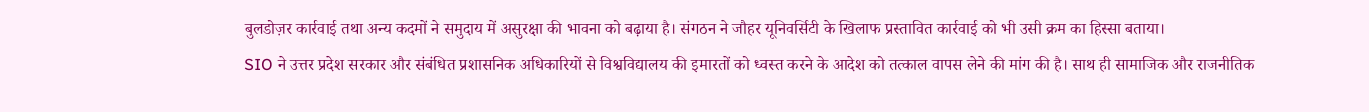बुलडोज़र कार्रवाई तथा अन्य कदमों ने समुदाय में असुरक्षा की भावना को बढ़ाया है। संगठन ने जौहर यूनिवर्सिटी के खिलाफ प्रस्तावित कार्रवाई को भी उसी क्रम का हिस्सा बताया।
SIO ने उत्तर प्रदेश सरकार और संबंधित प्रशासनिक अधिकारियों से विश्वविद्यालय की इमारतों को ध्वस्त करने के आदेश को तत्काल वापस लेने की मांग की है। साथ ही सामाजिक और राजनीतिक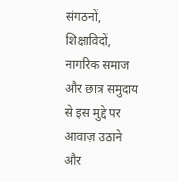संगठनों, शिक्षाविदों, नागरिक समाज और छात्र समुदाय से इस मुद्दे पर आवाज़ उठाने और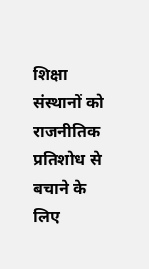शिक्षा संस्थानों को राजनीतिक प्रतिशोध से बचाने के लिए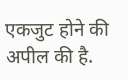एकजुट होने की अपील की है.